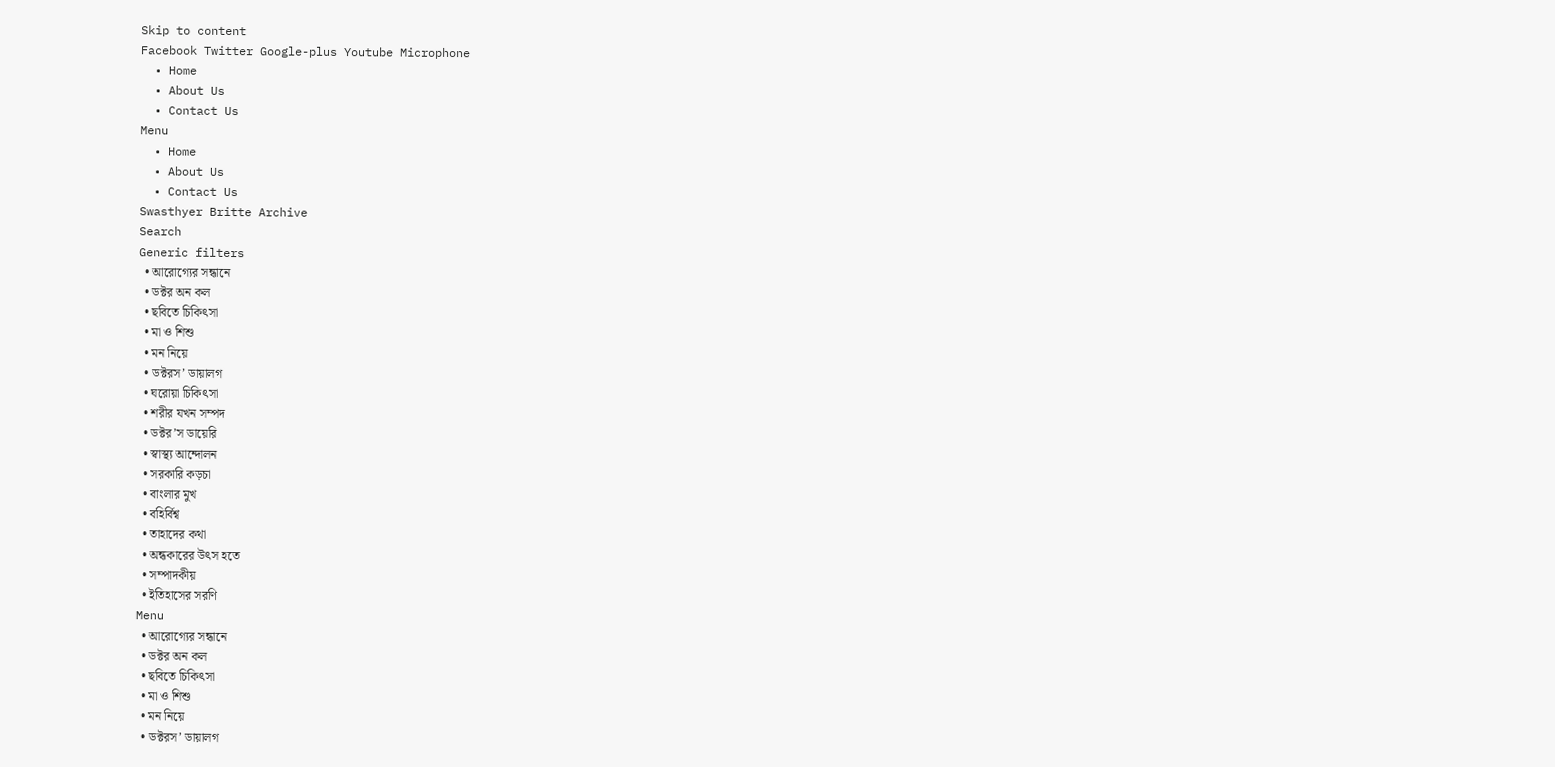Skip to content
Facebook Twitter Google-plus Youtube Microphone
  • Home
  • About Us
  • Contact Us
Menu
  • Home
  • About Us
  • Contact Us
Swasthyer Britte Archive
Search
Generic filters
  • আরোগ্যের সন্ধানে
  • ডক্টর অন কল
  • ছবিতে চিকিৎসা
  • মা ও শিশু
  • মন নিয়ে
  • ডক্টরস’ ডায়ালগ
  • ঘরোয়া চিকিৎসা
  • শরীর যখন সম্পদ
  • ডক্টর’স ডায়েরি
  • স্বাস্থ্য আন্দোলন
  • সরকারি কড়চা
  • বাংলার মুখ
  • বহির্বিশ্ব
  • তাহাদের কথা
  • অন্ধকারের উৎস হতে
  • সম্পাদকীয়
  • ইতিহাসের সরণি
Menu
  • আরোগ্যের সন্ধানে
  • ডক্টর অন কল
  • ছবিতে চিকিৎসা
  • মা ও শিশু
  • মন নিয়ে
  • ডক্টরস’ ডায়ালগ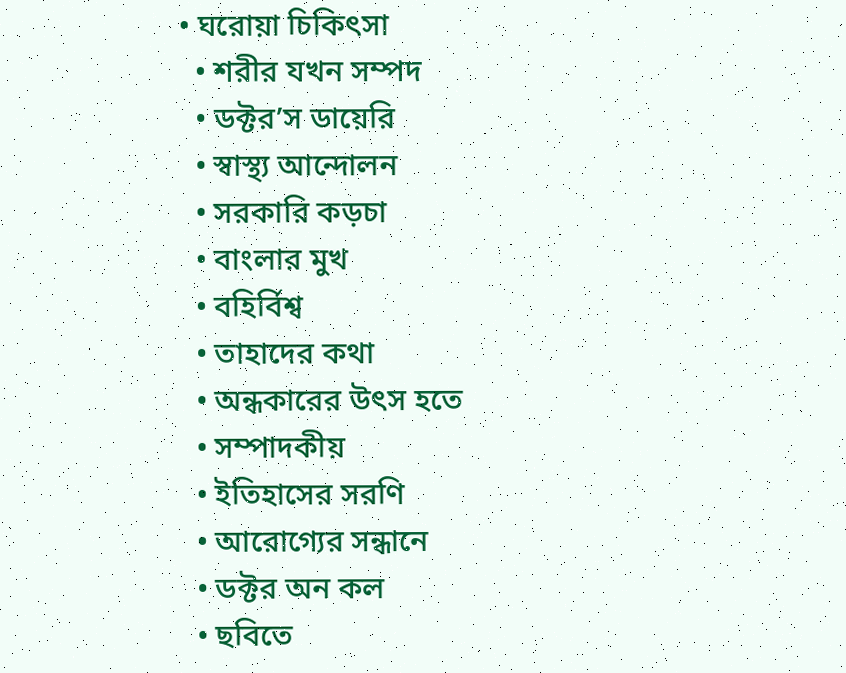• ঘরোয়া চিকিৎসা
  • শরীর যখন সম্পদ
  • ডক্টর’স ডায়েরি
  • স্বাস্থ্য আন্দোলন
  • সরকারি কড়চা
  • বাংলার মুখ
  • বহির্বিশ্ব
  • তাহাদের কথা
  • অন্ধকারের উৎস হতে
  • সম্পাদকীয়
  • ইতিহাসের সরণি
  • আরোগ্যের সন্ধানে
  • ডক্টর অন কল
  • ছবিতে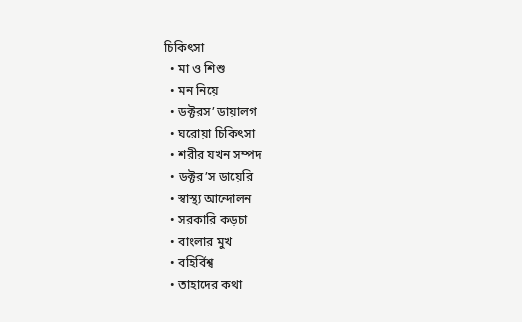চিকিৎসা
  • মা ও শিশু
  • মন নিয়ে
  • ডক্টরস’ ডায়ালগ
  • ঘরোয়া চিকিৎসা
  • শরীর যখন সম্পদ
  • ডক্টর’স ডায়েরি
  • স্বাস্থ্য আন্দোলন
  • সরকারি কড়চা
  • বাংলার মুখ
  • বহির্বিশ্ব
  • তাহাদের কথা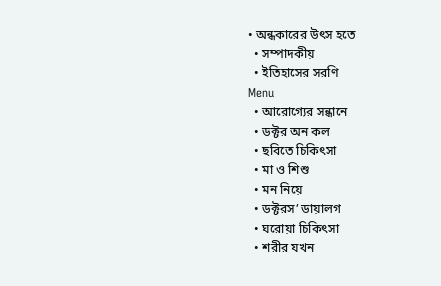• অন্ধকারের উৎস হতে
  • সম্পাদকীয়
  • ইতিহাসের সরণি
Menu
  • আরোগ্যের সন্ধানে
  • ডক্টর অন কল
  • ছবিতে চিকিৎসা
  • মা ও শিশু
  • মন নিয়ে
  • ডক্টরস’ ডায়ালগ
  • ঘরোয়া চিকিৎসা
  • শরীর যখন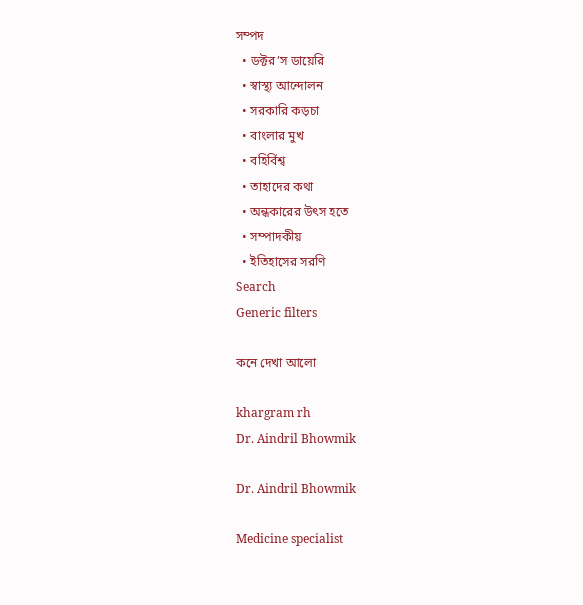সম্পদ
  • ডক্টর’স ডায়েরি
  • স্বাস্থ্য আন্দোলন
  • সরকারি কড়চা
  • বাংলার মুখ
  • বহির্বিশ্ব
  • তাহাদের কথা
  • অন্ধকারের উৎস হতে
  • সম্পাদকীয়
  • ইতিহাসের সরণি
Search
Generic filters

কনে দেখা আলো

khargram rh
Dr. Aindril Bhowmik

Dr. Aindril Bhowmik

Medicine specialist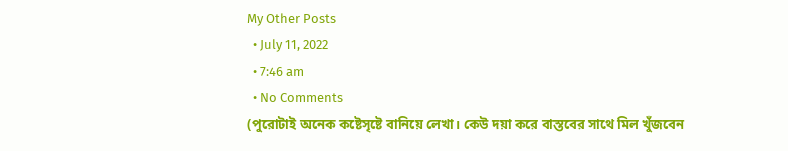My Other Posts
  • July 11, 2022
  • 7:46 am
  • No Comments
(পুরোটাই অনেক কষ্টেসৃষ্টে বানিয়ে লেখা। কেউ দয়া করে বাস্তবের সাথে মিল খুঁজবেন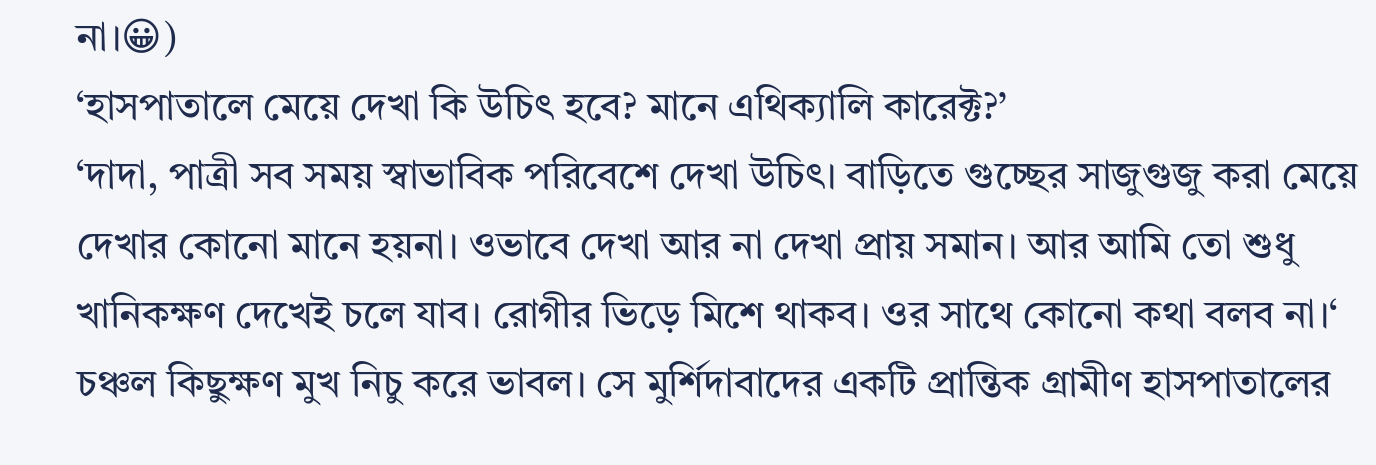না।😀)
‘হাসপাতালে মেয়ে দেখা কি উচিৎ হবে? মানে এথিক্যালি কারেক্ট?’
‘দাদা, পাত্রী সব সময় স্বাভাবিক পরিবেশে দেখা উচিৎ। বাড়িতে গুচ্ছের সাজুগুজু করা মেয়ে দেখার কোনো মানে হয়না। ওভাবে দেখা আর না দেখা প্রায় সমান। আর আমি তো শুধু খানিকক্ষণ দেখেই চলে যাব। রোগীর ভিড়ে মিশে থাকব। ওর সাথে কোনো কথা বলব না।‘
চঞ্চল কিছুক্ষণ মুখ নিচু করে ভাবল। সে মুর্শিদাবাদের একটি প্রান্তিক গ্রামীণ হাসপাতালের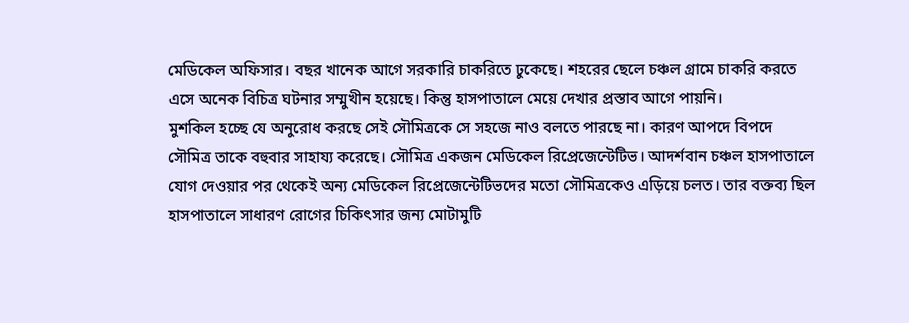মেডিকেল অফিসার। বছর খানেক আগে সরকারি চাকরিতে ঢুকেছে। শহরের ছেলে চঞ্চল গ্রামে চাকরি করতে এসে অনেক বিচিত্র ঘটনার সম্মুখীন হয়েছে। কিন্তু হাসপাতালে মেয়ে দেখার প্রস্তাব আগে পায়নি।
মুশকিল হচ্ছে যে অনুরোধ করছে সেই সৌমিত্রকে সে সহজে নাও বলতে পারছে না। কারণ আপদে বিপদে সৌমিত্র তাকে বহুবার সাহায্য করেছে। সৌমিত্র একজন মেডিকেল রিপ্রেজেন্টেটিভ। আদর্শবান চঞ্চল হাসপাতালে যোগ দেওয়ার পর থেকেই অন্য মেডিকেল রিপ্রেজেন্টেটিভদের মতো সৌমিত্রকেও এড়িয়ে চলত। তার বক্তব্য ছিল হাসপাতালে সাধারণ রোগের চিকিৎসার জন্য মোটামুটি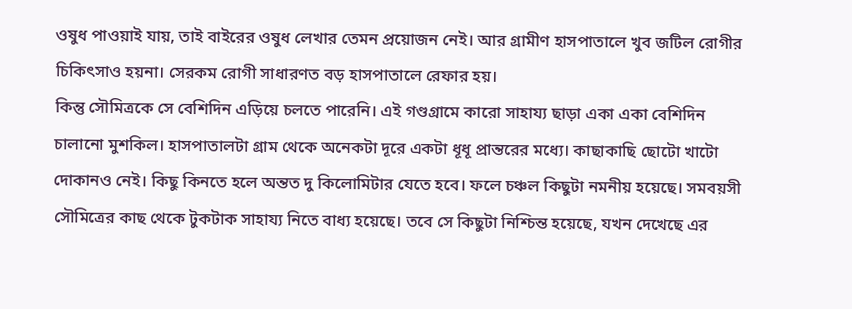ওষুধ পাওয়াই যায়, তাই বাইরের ওষুধ লেখার তেমন প্রয়োজন নেই। আর গ্রামীণ হাসপাতালে খুব জটিল রোগীর চিকিৎসাও হয়না। সেরকম রোগী সাধারণত বড় হাসপাতালে রেফার হয়।
কিন্তু সৌমিত্রকে সে বেশিদিন এড়িয়ে চলতে পারেনি। এই গণ্ডগ্রামে কারো সাহায্য ছাড়া একা একা বেশিদিন চালানো মুশকিল। হাসপাতালটা গ্রাম থেকে অনেকটা দূরে একটা ধূধূ প্রান্তরের মধ্যে। কাছাকাছি ছোটো খাটো দোকানও নেই। কিছু কিনতে হলে অন্তত দু কিলোমিটার যেতে হবে। ফলে চঞ্চল কিছুটা নমনীয় হয়েছে। সমবয়সী সৌমিত্রের কাছ থেকে টুকটাক সাহায্য নিতে বাধ্য হয়েছে। তবে সে কিছুটা নিশ্চিন্ত হয়েছে, যখন দেখেছে এর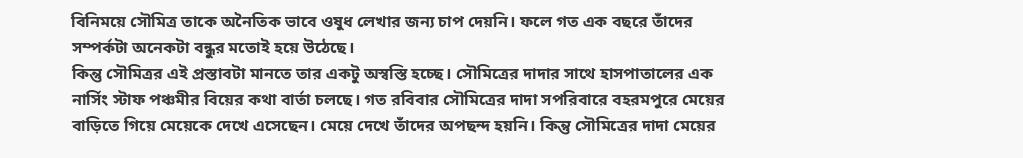বিনিময়ে সৌমিত্র তাকে অনৈতিক ভাবে ওষুধ লেখার জন্য চাপ দেয়নি। ফলে গত এক বছরে তাঁদের সম্পর্কটা অনেকটা বন্ধুর মতোই হয়ে উঠেছে।
কিন্তু সৌমিত্রর এই প্রস্তাবটা মানতে তার একটু অস্বস্তি হচ্ছে। সৌমিত্রের দাদার সাথে হাসপাতালের এক নার্সিং স্টাফ পঞ্চমীর বিয়ের কথা বার্তা চলছে। গত রবিবার সৌমিত্রের দাদা সপরিবারে বহরমপুরে মেয়ের বাড়িতে গিয়ে মেয়েকে দেখে এসেছেন। মেয়ে দেখে তাঁদের অপছন্দ হয়নি। কিন্তু সৌমিত্রের দাদা মেয়ের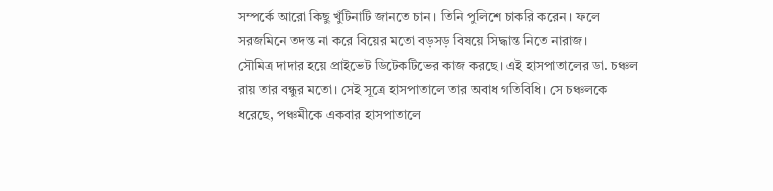সম্পর্কে আরো কিছু খুঁটিনাটি জানতে চান। তিনি পুলিশে চাকরি করেন। ফলে সরজমিনে তদন্ত না করে বিয়ের মতো বড়সড় বিষয়ে সিদ্ধান্ত নিতে নারাজ।
সৌমিত্র দাদার হয়ে প্রাইভেট ডিটেকটিভের কাজ করছে। এই হাসপাতালের ডা. চঞ্চল রায় তার বন্ধুর মতো। সেই সূত্রে হাসপাতালে তার অবাধ গতিবিধি। সে চঞ্চলকে ধরেছে, পঞ্চমীকে একবার হাসপাতালে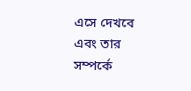এসে দেখবে এবং তার সম্পর্কে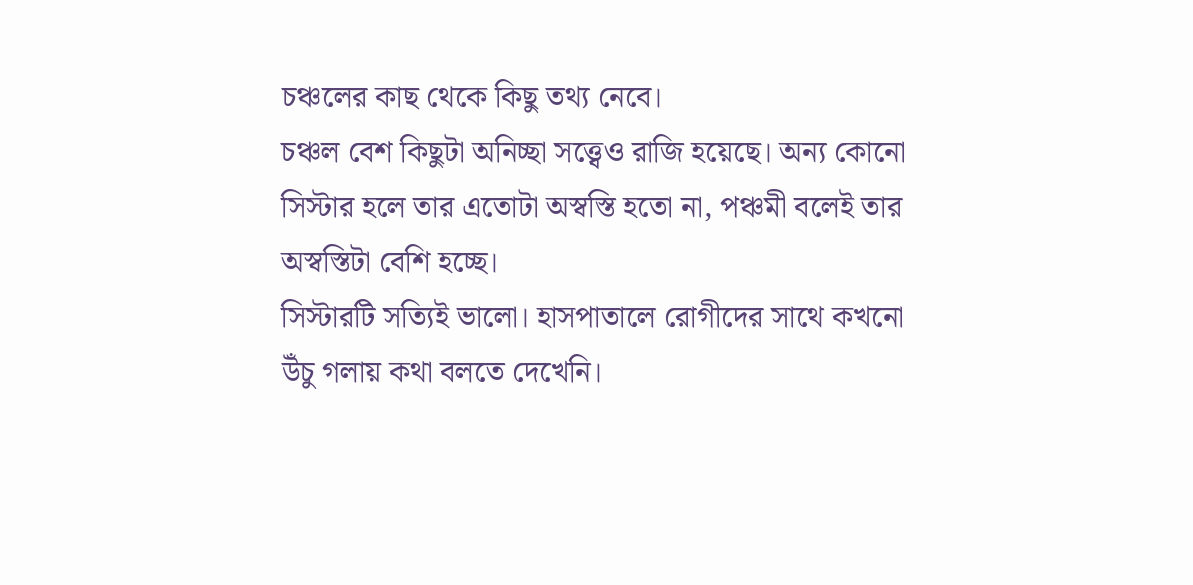চঞ্চলের কাছ থেকে কিছু তথ্য নেবে।
চঞ্চল বেশ কিছুটা অনিচ্ছা সত্ত্বেও রাজি হয়েছে। অন্য কোনো সিস্টার হলে তার এতোটা অস্বস্তি হতো না, পঞ্চমী বলেই তার অস্বস্তিটা বেশি হচ্ছে।
সিস্টারটি সত্যিই ভালো। হাসপাতালে রোগীদের সাথে কখনো উঁচু গলায় কথা বলতে দেখেনি।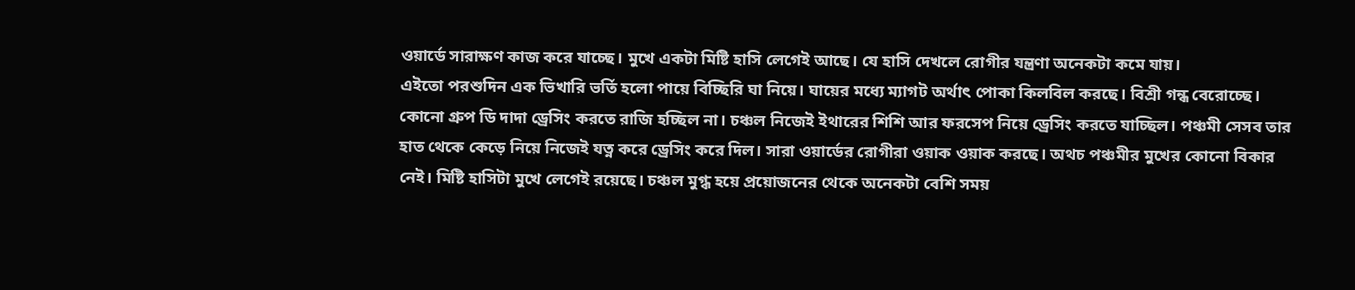ওয়ার্ডে সারাক্ষণ কাজ করে যাচ্ছে। মুখে একটা মিষ্টি হাসি লেগেই আছে। যে হাসি দেখলে রোগীর যন্ত্রণা অনেকটা কমে যায়।
এইতো পরশুদিন এক ভিখারি ভর্তি হলো পায়ে বিচ্ছিরি ঘা নিয়ে। ঘায়ের মধ্যে ম্যাগট অর্থাৎ পোকা কিলবিল করছে। বিশ্রী গন্ধ বেরোচ্ছে। কোনো গ্রুপ ডি দাদা ড্রেসিং করতে রাজি হচ্ছিল না। চঞ্চল নিজেই ইথারের শিশি আর ফরসেপ নিয়ে ড্রেসিং করতে যাচ্ছিল। পঞ্চমী সেসব তার হাত থেকে কেড়ে নিয়ে নিজেই যত্ন করে ড্রেসিং করে দিল। সারা ওয়ার্ডের রোগীরা ওয়াক ওয়াক করছে। অথচ পঞ্চমীর মুখের কোনো বিকার নেই। মিষ্টি হাসিটা মুখে লেগেই রয়েছে। চঞ্চল মুগ্ধ হয়ে প্রয়োজনের থেকে অনেকটা বেশি সময়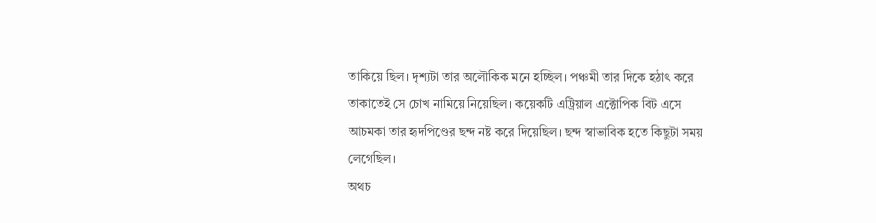তাকিয়ে ছিল। দৃশ্যটা তার অলৌকিক মনে হচ্ছিল। পঞ্চমী তার দিকে হঠাৎ করে তাকাতেই সে চোখ নামিয়ে নিয়েছিল। কয়েকটি এট্রিয়াল এক্টোপিক বিট এসে আচমকা তার হৃদপিণ্ডের ছন্দ নষ্ট করে দিয়েছিল। ছন্দ স্বাভাবিক হতে কিছুটা সময় লেগেছিল।
অথচ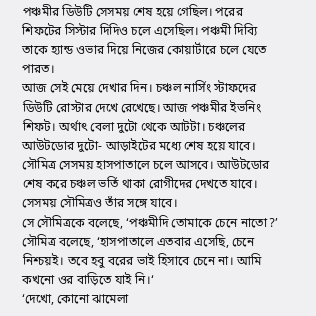পঞ্চমীর ডিউটি সেসময় শেষ হয়ে গেছিল। পরের শিফটের সিস্টার দিদিও চলে এসেছিল। পঞ্চমী দিব্যি তাকে হ্যান্ড ওভার দিয়ে নিজের কোয়ার্টারে চলে যেতে পারত।
আজ সেই মেয়ে দেখার দিন। চঞ্চল নার্সিং স্টাফদের ডিউটি রোস্টার দেখে রেখেছে। আজ পঞ্চমীর ইভনিং শিফট। অর্থাৎ বেলা দুটো থেকে আটটা। চঞ্চলের আউটডোর দুটো- আড়াইটের মধ্যে শেষ হয়ে যাবে। সৌমিত্র সেসময় হাসপাতালে চলে আসবে। আউটডোর শেষ করে চঞ্চল ভর্তি থাকা রোগীদের দেখতে যাবে। সেসময় সৌমিত্রও তাঁর সঙ্গে যাবে।
সে সৌমিত্রকে বলেছে, ‘পঞ্চমীদি তোমাকে চেনে নাতো?’
সৌমিত্র বলেছে, ‘হাসপাতালে এতবার এসেছি, চেনে নিশ্চয়ই। তবে হবু বরের ভাই হিসাবে চেনে না। আমি কখনো ওর বাড়িতে যাই নি।‘
‘দেখো, কোনো ঝামেলা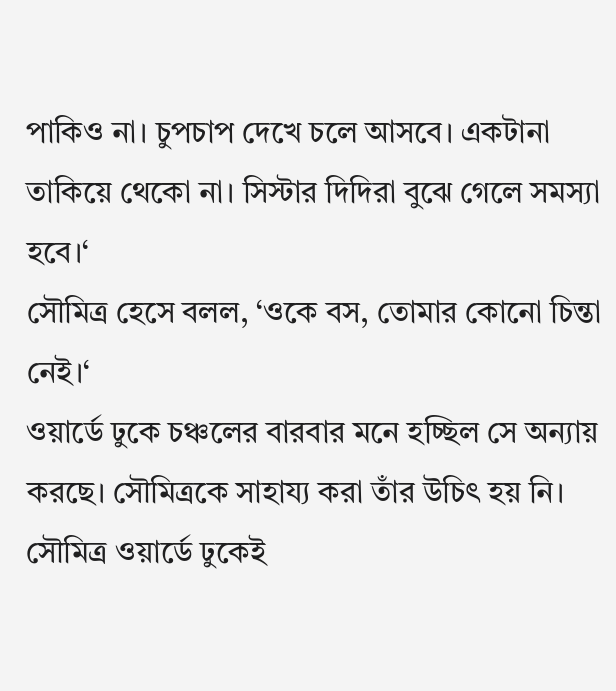পাকিও না। চুপচাপ দেখে চলে আসবে। একটানা তাকিয়ে থেকো না। সিস্টার দিদিরা বুঝে গেলে সমস্যা হবে।‘
সৌমিত্র হেসে বলল, ‘ওকে বস, তোমার কোনো চিন্তা নেই।‘
ওয়ার্ডে ঢুকে চঞ্চলের বারবার মনে হচ্ছিল সে অন্যায় করছে। সৌমিত্রকে সাহায্য করা তাঁর উচিৎ হয় নি। সৌমিত্র ওয়ার্ডে ঢুকেই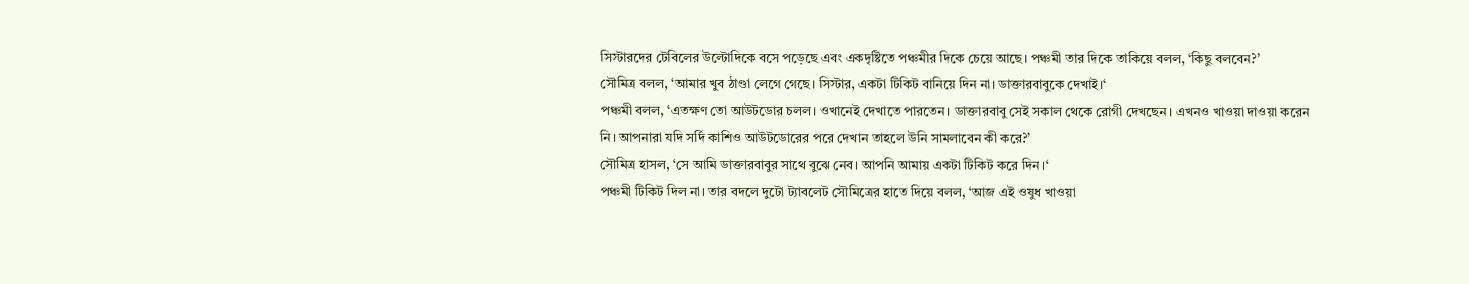সিস্টারদের টেবিলের উল্টোদিকে বসে পড়েছে এবং একদৃষ্টিতে পঞ্চমীর দিকে চেয়ে আছে। পঞ্চমী তার দিকে তাকিয়ে বলল, ‘কিছু বলবেন?’
সৌমিত্র বলল, ‘আমার খুব ঠাণ্ডা লেগে গেছে। সিস্টার, একটা টিকিট বানিয়ে দিন না। ডাক্তারবাবুকে দেখাই।‘
পঞ্চমী বলল, ‘এতক্ষণ তো আউটডোর চলল। ওখানেই দেখাতে পারতেন। ডাক্তারবাবু সেই সকাল থেকে রোগী দেখছেন। এখনও খাওয়া দাওয়া করেন নি। আপনারা যদি সর্দি কাশিও আউটডোরের পরে দেখান তাহলে উনি সামলাবেন কী করে?’
সৌমিত্র হাসল, ‘সে আমি ডাক্তারবাবুর সাথে বুঝে নেব। আপনি আমায় একটা টিকিট করে দিন।‘
পঞ্চমী টিকিট দিল না। তার বদলে দুটো ট্যাবলেট সৌমিত্রের হাতে দিয়ে বলল, ‘আজ এই ওষুধ খাওয়া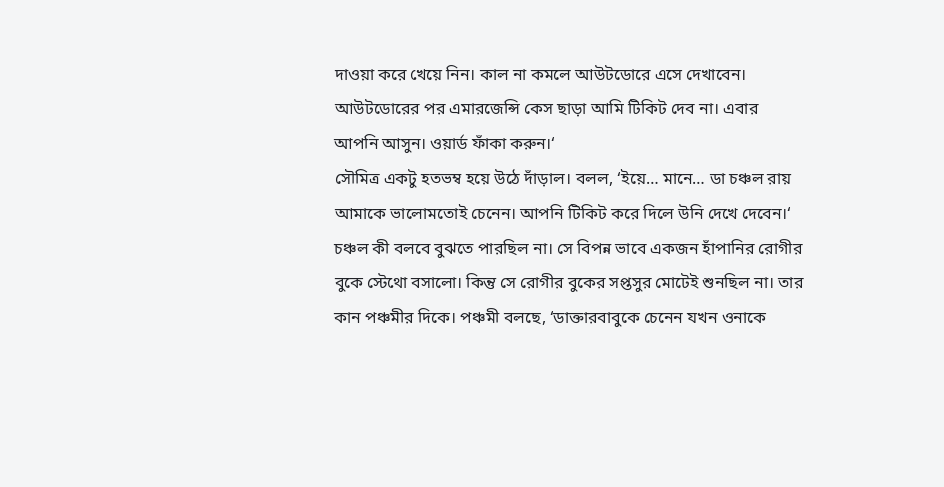দাওয়া করে খেয়ে নিন। কাল না কমলে আউটডোরে এসে দেখাবেন। আউটডোরের পর এমারজেন্সি কেস ছাড়া আমি টিকিট দেব না। এবার আপনি আসুন। ওয়ার্ড ফাঁকা করুন।‘
সৌমিত্র একটু হতভম্ব হয়ে উঠে দাঁড়াল। বলল, ‘ইয়ে… মানে… ডা চঞ্চল রায় আমাকে ভালোমতোই চেনেন। আপনি টিকিট করে দিলে উনি দেখে দেবেন।‘
চঞ্চল কী বলবে বুঝতে পারছিল না। সে বিপন্ন ভাবে একজন হাঁপানির রোগীর বুকে স্টেথো বসালো। কিন্তু সে রোগীর বুকের সপ্তসুর মোটেই শুনছিল না। তার কান পঞ্চমীর দিকে। পঞ্চমী বলছে, ‘ডাক্তারবাবুকে চেনেন যখন ওনাকে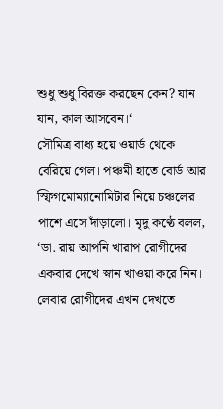শুধু শুধু বিরক্ত করছেন কেন? যান যান, কাল আসবেন।‘
সৌমিত্র বাধ্য হয়ে ওয়ার্ড থেকে বেরিয়ে গেল। পঞ্চমী হাতে বোর্ড আর স্ফিগমোম্যানোমিটার নিয়ে চঞ্চলের পাশে এসে দাঁড়ালো। মৃদু কণ্ঠে বলল, ‘ডা. রায় আপনি খারাপ রোগীদের একবার দেখে স্নান খাওয়া করে নিন। লেবার রোগীদের এখন দেখতে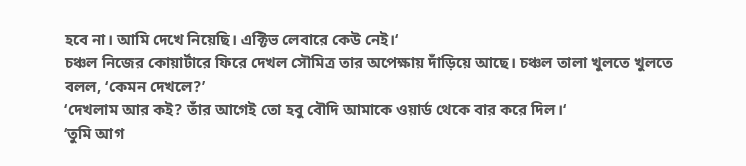হবে না। আমি দেখে নিয়েছি। এক্টিভ লেবারে কেউ নেই।‘
চঞ্চল নিজের কোয়ার্টারে ফিরে দেখল সৌমিত্র তার অপেক্ষায় দাঁড়িয়ে আছে। চঞ্চল তালা খুলতে খুলতে বলল, ‘কেমন দেখলে?’
‘দেখলাম আর কই? তাঁর আগেই তো হবু বৌদি আমাকে ওয়ার্ড থেকে বার করে দিল।‘
‘তুমি আগ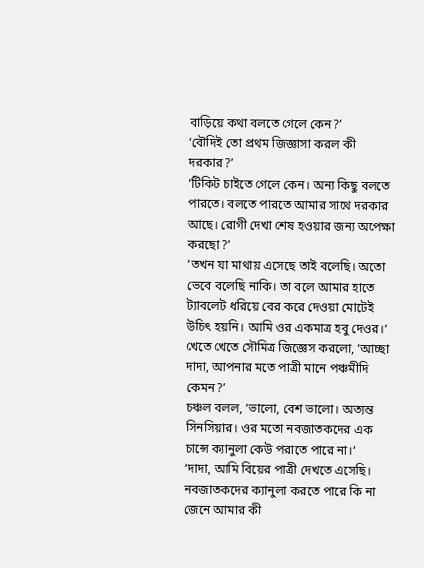বাড়িয়ে কথা বলতে গেলে কেন?’
‘বৌদিই তো প্রথম জিজ্ঞাসা করল কী দরকার?’
‘টিকিট চাইতে গেলে কেন। অন্য কিছু বলতে পারতে। বলতে পারতে আমার সাথে দরকার আছে। রোগী দেখা শেষ হওয়ার জন্য অপেক্ষা করছো?’
‘তখন যা মাথায় এসেছে তাই বলেছি। অতো ভেবে বলেছি নাকি। তা বলে আমার হাতে ট্যাবলেট ধরিয়ে বের করে দেওয়া মোটেই উচিৎ হয়নি। আমি ওর একমাত্র হবু দেওর।‘
খেতে খেতে সৌমিত্র জিজ্ঞেস করলো, ‘আচ্ছা দাদা, আপনার মতে পাত্রী মানে পঞ্চমীদি কেমন?’
চঞ্চল বলল, ‘ভালো, বেশ ভালো। অত্যন্ত সিনসিয়ার। ওর মতো নবজাতকদের এক চান্সে ক্যানুলা কেউ পরাতে পারে না।‘
‘দাদা, আমি বিয়ের পাত্রী দেখতে এসেছি। নবজাতকদের ক্যানুলা করতে পারে কি না জেনে আমার কী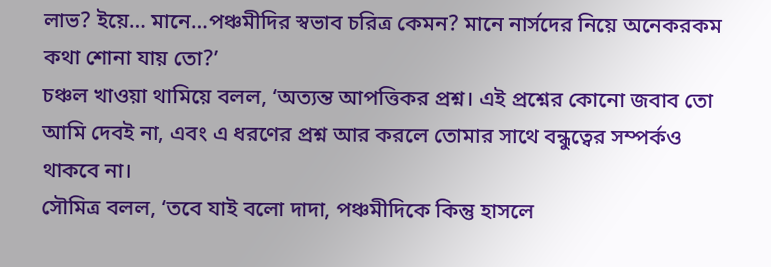লাভ? ইয়ে… মানে…পঞ্চমীদির স্বভাব চরিত্র কেমন? মানে নার্সদের নিয়ে অনেকরকম কথা শোনা যায় তো?’
চঞ্চল খাওয়া থামিয়ে বলল, ‘অত্যন্ত আপত্তিকর প্রশ্ন। এই প্রশ্নের কোনো জবাব তো আমি দেবই না, এবং এ ধরণের প্রশ্ন আর করলে তোমার সাথে বন্ধুত্বের সম্পর্কও থাকবে না।
সৌমিত্র বলল, ‘তবে যাই বলো দাদা, পঞ্চমীদিকে কিন্তু হাসলে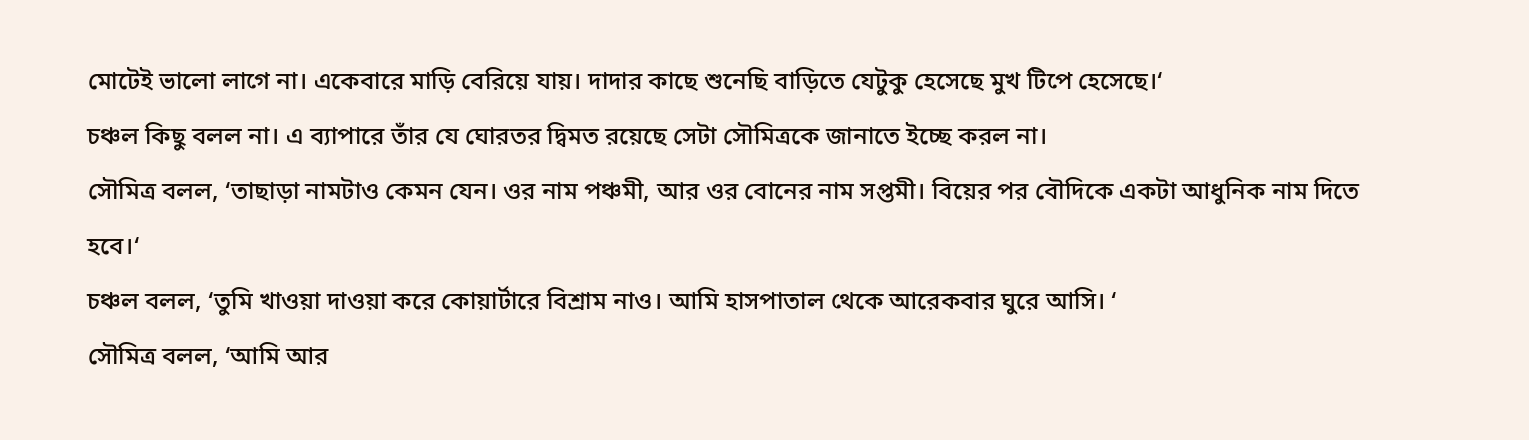মোটেই ভালো লাগে না। একেবারে মাড়ি বেরিয়ে যায়। দাদার কাছে শুনেছি বাড়িতে যেটুকু হেসেছে মুখ টিপে হেসেছে।‘
চঞ্চল কিছু বলল না। এ ব্যাপারে তাঁর যে ঘোরতর দ্বিমত রয়েছে সেটা সৌমিত্রকে জানাতে ইচ্ছে করল না।
সৌমিত্র বলল, ‘তাছাড়া নামটাও কেমন যেন। ওর নাম পঞ্চমী, আর ওর বোনের নাম সপ্তমী। বিয়ের পর বৌদিকে একটা আধুনিক নাম দিতে হবে।‘
চঞ্চল বলল, ‘তুমি খাওয়া দাওয়া করে কোয়ার্টারে বিশ্রাম নাও। আমি হাসপাতাল থেকে আরেকবার ঘুরে আসি। ‘
সৌমিত্র বলল, ‘আমি আর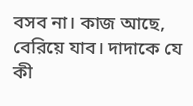বসব না। কাজ আছে, বেরিয়ে যাব। দাদাকে যে কী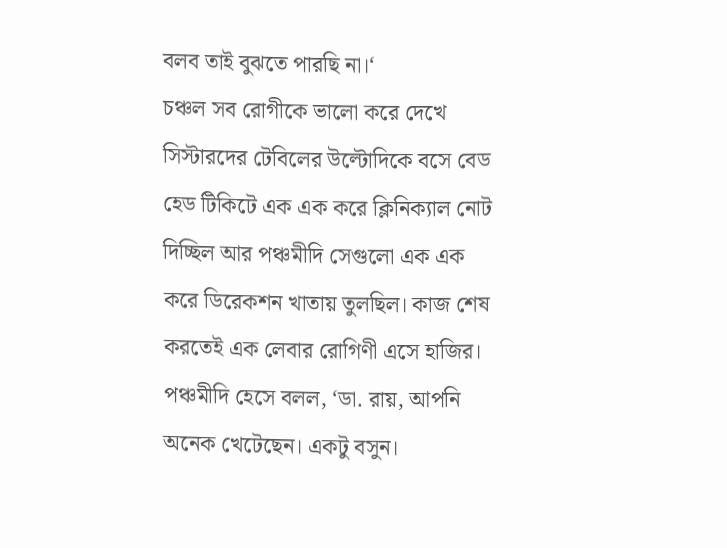বলব তাই বুঝতে পারছি না।‘
চঞ্চল সব রোগীকে ভালো করে দেখে সিস্টারদের টেবিলের উল্টোদিকে বসে বেড হেড টিকিটে এক এক করে ক্লিনিক্যাল নোট দিচ্ছিল আর পঞ্চমীদি সেগুলো এক এক করে ডিরেকশন খাতায় তুলছিল। কাজ শেষ করতেই এক লেবার রোগিণী এসে হাজির। পঞ্চমীদি হেসে বলল, ‘ডা. রায়, আপনি অনেক খেটেছেন। একটু বসুন।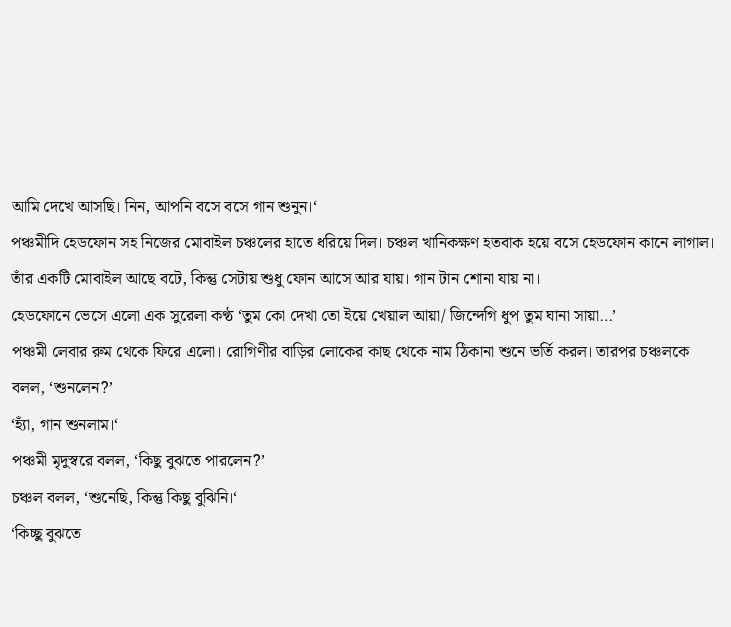আমি দেখে আসছি। নিন, আপনি বসে বসে গান শুনুন।‘
পঞ্চমীদি হেডফোন সহ নিজের মোবাইল চঞ্চলের হাতে ধরিয়ে দিল। চঞ্চল খানিকক্ষণ হতবাক হয়ে বসে হেডফোন কানে লাগাল। তাঁর একটি মোবাইল আছে বটে, কিন্তু সেটায় শুধু ফোন আসে আর যায়। গান টান শোনা যায় না।
হেডফোনে ভেসে এলো এক সুরেলা কণ্ঠ ‘তুম কো দেখা তো ইয়ে খেয়াল আয়া/ জিন্দেগি ধুপ তুম ঘানা সায়া…’
পঞ্চমী লেবার রুম থেকে ফিরে এলো। রোগিণীর বাড়ির লোকের কাছ থেকে নাম ঠিকানা শুনে ভর্তি করল। তারপর চঞ্চলকে বলল, ‘শুনলেন?’
‘হ্যাঁ, গান শুনলাম।‘
পঞ্চমী মৃদুস্বরে বলল, ‘কিছু বুঝতে পারলেন?’
চঞ্চল বলল, ‘শুনেছি, কিন্তু কিছু বুঝিনি।‘
‘কিচ্ছু বুঝতে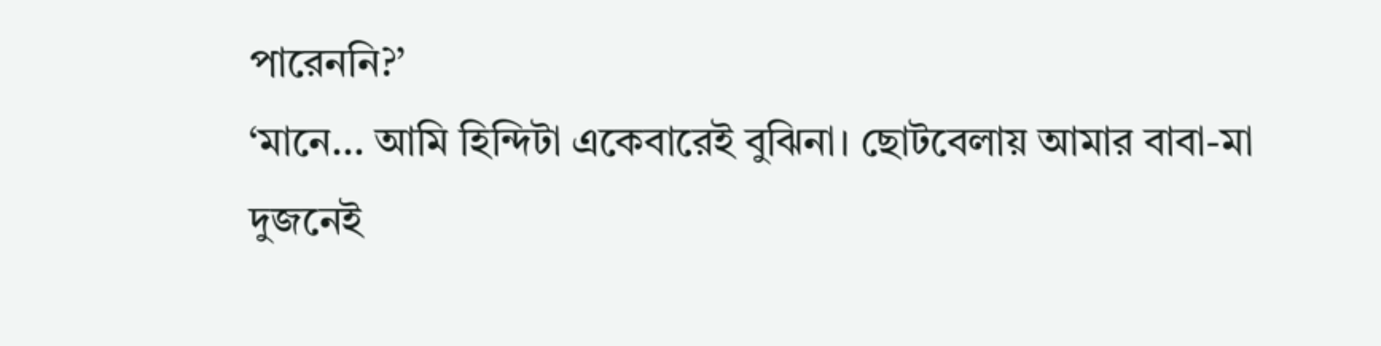পারেননি?’
‘মানে… আমি হিন্দিটা একেবারেই বুঝিনা। ছোটবেলায় আমার বাবা-মা দুজনেই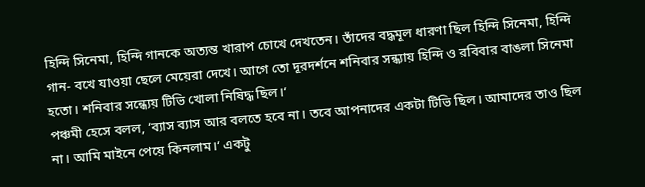হিন্দি সিনেমা, হিন্দি গানকে অত্যন্ত খারাপ চোখে দেখতেন। তাঁদের বদ্ধমূল ধারণা ছিল হিন্দি সিনেমা, হিন্দি গান- বখে যাওয়া ছেলে মেয়েরা দেখে। আগে তো দূরদর্শনে শনিবার সন্ধ্যায় হিন্দি ও রবিবার বাঙলা সিনেমা হতো। শনিবার সন্ধ্যেয় টিভি খোলা নিষিদ্ধ ছিল।‘
পঞ্চমী হেসে বলল, ‘ব্যাস ব্যাস আর বলতে হবে না। তবে আপনাদের একটা টিভি ছিল। আমাদের তাও ছিল না। আমি মাইনে পেয়ে কিনলাম।‘ একটু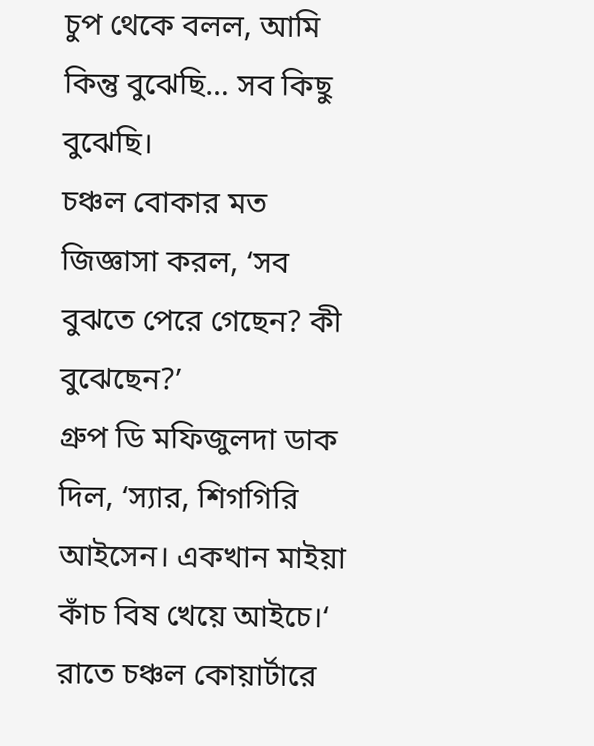চুপ থেকে বলল, আমি কিন্তু বুঝেছি… সব কিছু বুঝেছি।
চঞ্চল বোকার মত জিজ্ঞাসা করল, ‘সব বুঝতে পেরে গেছেন? কী বুঝেছেন?’
গ্রুপ ডি মফিজুলদা ডাক দিল, ‘স্যার, শিগগিরি আইসেন। একখান মাইয়া কাঁচ বিষ খেয়ে আইচে।‘
রাতে চঞ্চল কোয়ার্টারে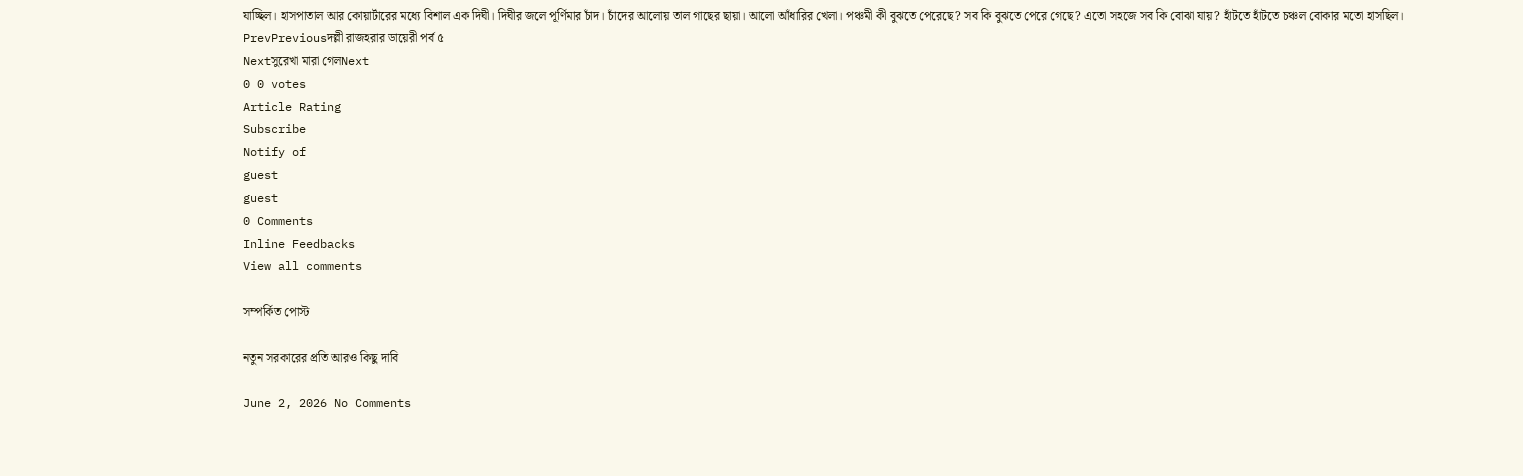যাচ্ছিল। হাসপাতাল আর কোয়ার্টারের মধ্যে বিশাল এক দিঘী। দিঘীর জলে পূর্ণিমার চাঁদ। চাঁদের আলোয় তাল গাছের ছায়া। আলো আঁধারির খেলা। পঞ্চমী কী বুঝতে পেরেছে? সব কি বুঝতে পেরে গেছে? এতো সহজে সব কি বোঝা যায়? হাঁটতে হাঁটতে চঞ্চল বোকার মতো হাসছিল।
PrevPreviousদল্লী রাজহরার ডায়েরী পর্ব ৫
Nextসুরেখা মারা গেলNext
0 0 votes
Article Rating
Subscribe
Notify of
guest
guest
0 Comments
Inline Feedbacks
View all comments

সম্পর্কিত পোস্ট

নতুন সরকারের প্রতি আরও কিছু দাবি

June 2, 2026 No Comments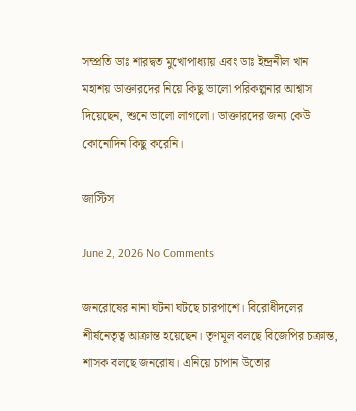সম্প্রতি ডাঃ শারদ্বত মুখোপাধ্যায় এবং ডাঃ ইন্দ্রনীল খান মহাশয় ডাক্তারদের নিয়ে কিছু ভালো পরিকল্পনার আশ্বাস দিয়েছেন, শুনে ভালো লাগলো। ডাক্তারদের জন্য কেউ কোনোদিন কিছু করেনি।

জাস্টিস

June 2, 2026 No Comments

জনরোষের নানা ঘটনা ঘটছে চারপাশে। বিরোধীদলের শীর্ষনেতৃত্ব আক্রান্ত হয়েছেন। তৃণমূল বলছে বিজেপির চক্রান্ত, শাসক বলছে জনরোষ। এনিয়ে চাপান উতোর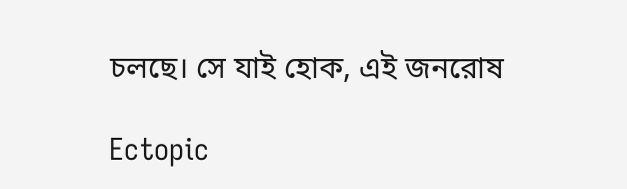চলছে। সে যাই হোক, এই জনরোষ

Ectopic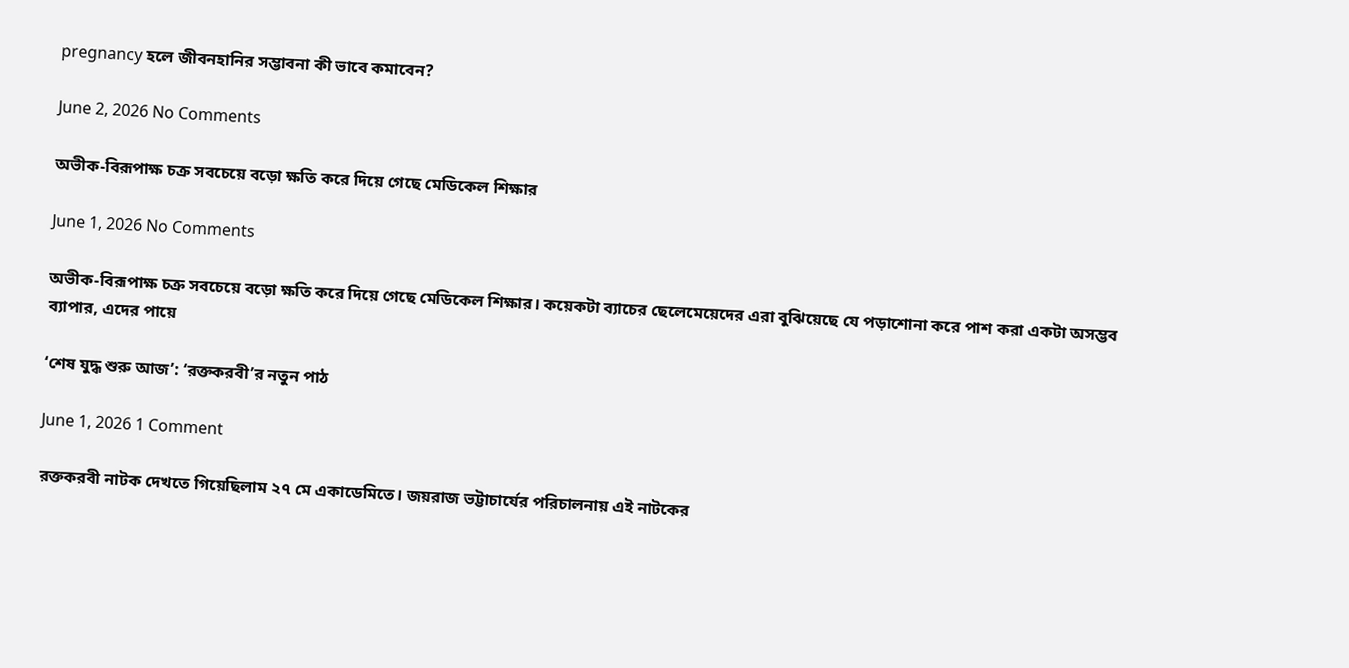pregnancy হলে জীবনহানির সম্ভাবনা কী ভাবে কমাবেন?

June 2, 2026 No Comments

অভীক-বিরূপাক্ষ চক্র সবচেয়ে বড়ো ক্ষতি করে দিয়ে গেছে মেডিকেল শিক্ষার

June 1, 2026 No Comments

অভীক-বিরূপাক্ষ চক্র সবচেয়ে বড়ো ক্ষতি করে দিয়ে গেছে মেডিকেল শিক্ষার। কয়েকটা ব্যাচের ছেলেমেয়েদের এরা বুঝিয়েছে যে পড়াশোনা করে পাশ করা একটা অসম্ভব ব্যাপার, এদের পায়ে

‘শেষ যুদ্ধ শুরু আজ’: ‘রক্তকরবী’র নতুন পাঠ

June 1, 2026 1 Comment

রক্তকরবী নাটক দেখতে গিয়েছিলাম ২৭ মে একাডেমিতে। জয়রাজ ভট্টাচার্যের পরিচালনায় এই নাটকের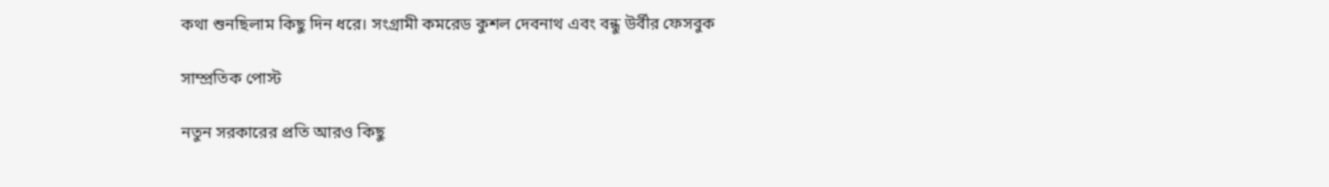কথা শুনছিলাম কিছু দিন ধরে। সংগ্রামী কমরেড কুশল দেবনাথ এবং বন্ধু উর্বীর ফেসবুক

সাম্প্রতিক পোস্ট

নতুন সরকারের প্রতি আরও কিছু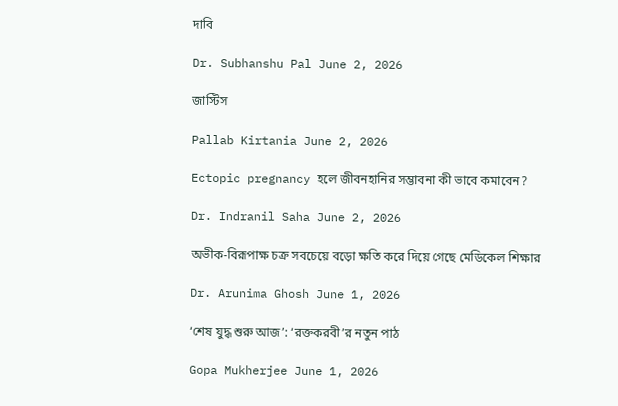দাবি

Dr. Subhanshu Pal June 2, 2026

জাস্টিস

Pallab Kirtania June 2, 2026

Ectopic pregnancy হলে জীবনহানির সম্ভাবনা কী ভাবে কমাবেন?

Dr. Indranil Saha June 2, 2026

অভীক-বিরূপাক্ষ চক্র সবচেয়ে বড়ো ক্ষতি করে দিয়ে গেছে মেডিকেল শিক্ষার

Dr. Arunima Ghosh June 1, 2026

‘শেষ যুদ্ধ শুরু আজ’: ‘রক্তকরবী’র নতুন পাঠ

Gopa Mukherjee June 1, 2026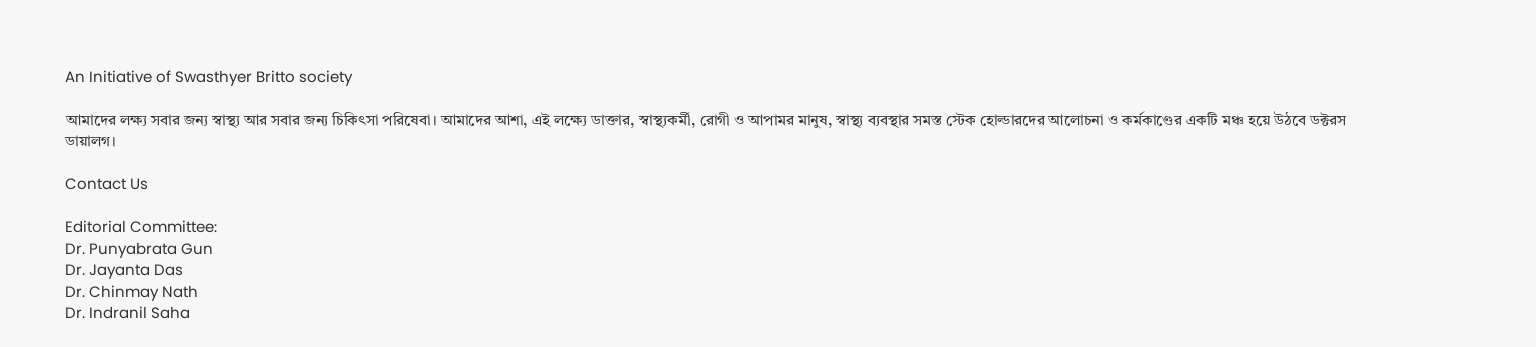An Initiative of Swasthyer Britto society

আমাদের লক্ষ্য সবার জন্য স্বাস্থ্য আর সবার জন্য চিকিৎসা পরিষেবা। আমাদের আশা, এই লক্ষ্যে ডাক্তার, স্বাস্থ্যকর্মী, রোগী ও আপামর মানুষ, স্বাস্থ্য ব্যবস্থার সমস্ত স্টেক হোল্ডারদের আলোচনা ও কর্মকাণ্ডের একটি মঞ্চ হয়ে উঠবে ডক্টরস ডায়ালগ।

Contact Us

Editorial Committee:
Dr. Punyabrata Gun
Dr. Jayanta Das
Dr. Chinmay Nath
Dr. Indranil Saha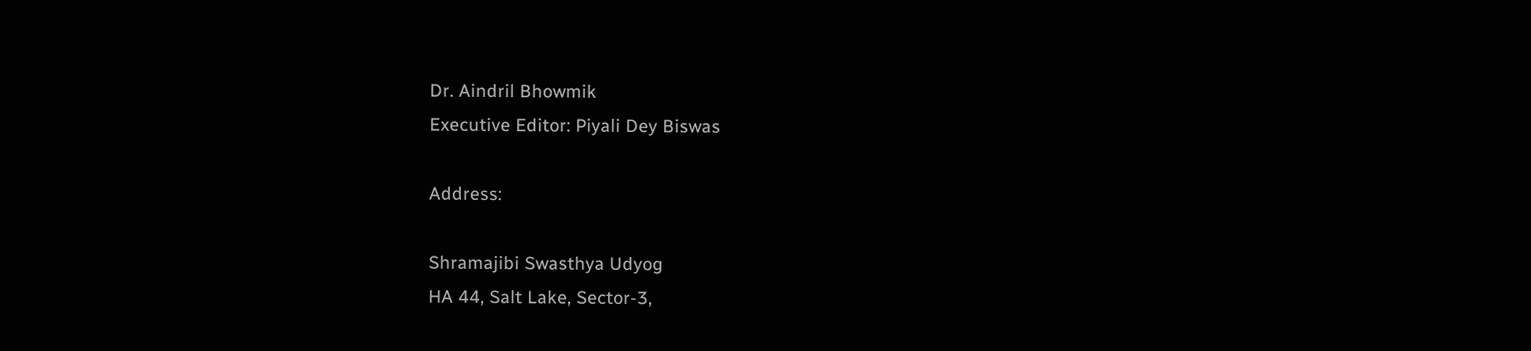Dr. Aindril Bhowmik
Executive Editor: Piyali Dey Biswas

Address:

Shramajibi Swasthya Udyog
HA 44, Salt Lake, Sector-3,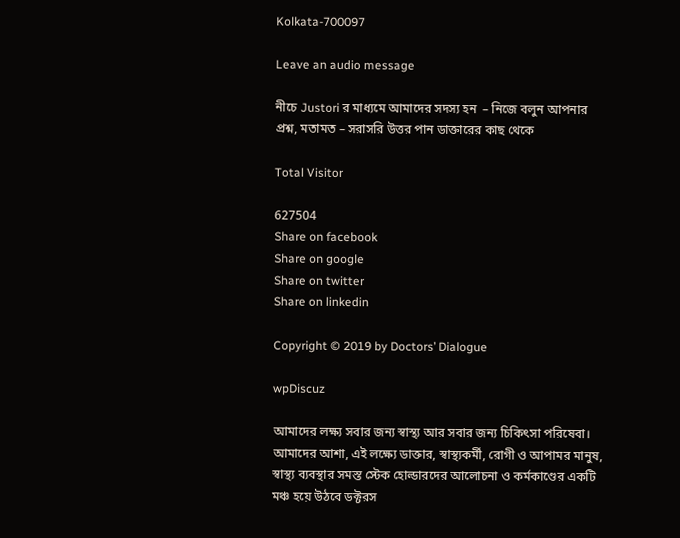Kolkata-700097

Leave an audio message

নীচে Justori র মাধ্যমে আমাদের সদস্য হন  – নিজে বলুন আপনার প্রশ্ন, মতামত – সরাসরি উত্তর পান ডাক্তারের কাছ থেকে

Total Visitor

627504
Share on facebook
Share on google
Share on twitter
Share on linkedin

Copyright © 2019 by Doctors’ Dialogue

wpDiscuz

আমাদের লক্ষ্য সবার জন্য স্বাস্থ্য আর সবার জন্য চিকিৎসা পরিষেবা। আমাদের আশা, এই লক্ষ্যে ডাক্তার, স্বাস্থ্যকর্মী, রোগী ও আপামর মানুষ, স্বাস্থ্য ব্যবস্থার সমস্ত স্টেক হোল্ডারদের আলোচনা ও কর্মকাণ্ডের একটি মঞ্চ হয়ে উঠবে ডক্টরস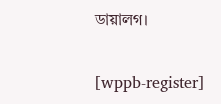ডায়ালগ।

[wppb-register]